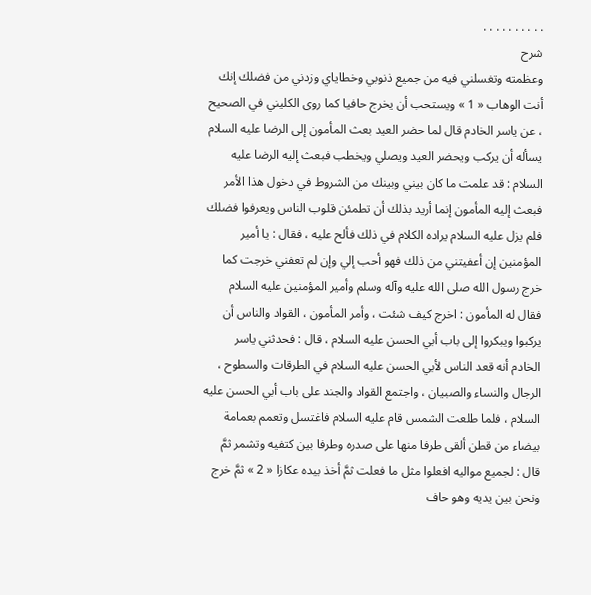. . . . . . . . . .
شرح
وعظمته وتغسلني فيه من جميع ذنوبي وخطاياي وزدني من فضلك إنك أنت الوهاب « 1 » ويستحب أن يخرج حافيا كما روى الكليني في الصحيح ، عن ياسر الخادم قال لما حضر العيد بعث المأمون إلى الرضا عليه السلام يسأله أن يركب ويحضر العيد ويصلي ويخطب فبعث إليه الرضا عليه السلام : قد علمت ما كان بيني وبينك من الشروط في دخول هذا الأمر فبعث إليه المأمون إنما أريد بذلك أن تطمئن قلوب الناس ويعرفوا فضلك فلم يزل عليه السلام يراده الكلام في ذلك فألح عليه ، فقال : يا أمير المؤمنين إن أعفيتني من ذلك فهو أحب إلي وإن لم تعفني خرجت كما خرج رسول الله صلى الله عليه وآله وسلم وأمير المؤمنين عليه السلام فقال له المأمون : اخرج كيف شئت ، وأمر المأمون ، القواد والناس أن يركبوا ويبكروا إلى باب أبي الحسن عليه السلام ، قال : فحدثني ياسر الخادم أنه قعد الناس لأبي الحسن عليه السلام في الطرقات والسطوح ، الرجال والنساء والصبيان ، واجتمع القواد والجند على باب أبي الحسن عليه السلام ، فلما طلعت الشمس قام عليه السلام فاغتسل وتعمم بعمامة بيضاء من قطن ألقى طرفا منها على صدره وطرفا بين كتفيه وتشمر ثمَّ قال : لجميع مواليه افعلوا مثل ما فعلت ثمَّ أخذ بيده عكازا « 2 » ثمَّ خرج ونحن بين يديه وهو حاف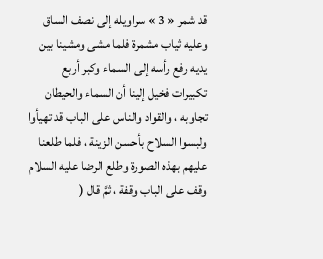قد شمر « 3 » سراويله إلى نصف الساق وعليه ثياب مشمرة فلما مشى ومشينا بين يديه رفع رأسه إلى السماء وكبر أربع تكبيرات فخيل إلينا أن السماء والحيطان تجاوبه ، والقواد والناس على الباب قد تهيأوا ولبسوا السلاح بأحسن الزينة ، فلما طلعنا عليهم بهذه الصورة وطلع الرضا عليه السلام وقف على الباب وقفة ، ثمَّ قال (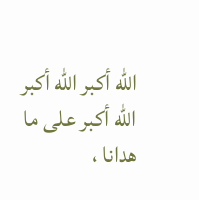الله أكبر الله أكبر الله أكبر على ما هدانا ،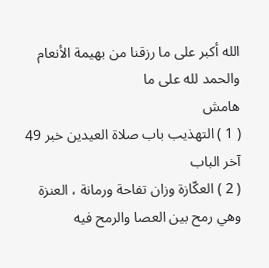الله أكبر على ما رزقنا من بهيمة الأنعام والحمد لله على ما
هامش
( 1 ) التهذيب باب صلاة العيدين خبر 49 آخر الباب
( 2 ) العكّازة وزان تفاحة ورمانة ، العنزة وهي رمح بين العصا والرمح فيه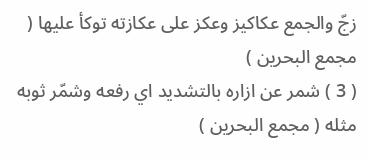زجّ والجمع عكاكيز وعكز على عكازته توكأ عليها ( مجمع البحرين )
( 3 ) شمر عن ازاره بالتشديد اي رفعه وشمّر ثوبه مثله ( مجمع البحرين )